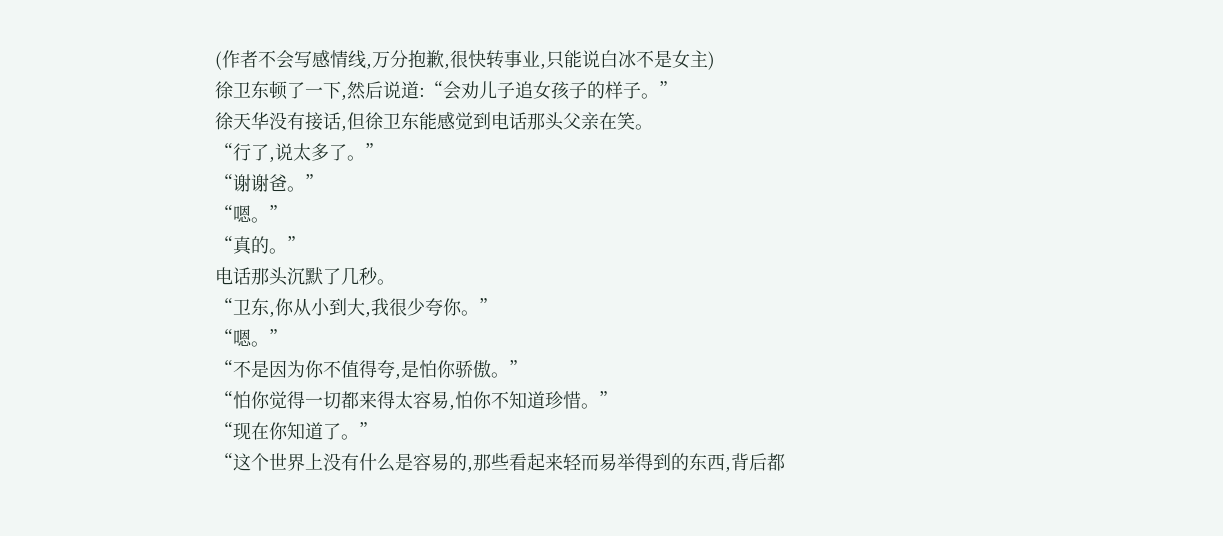(作者不会写感情线,万分抱歉,很快转事业,只能说白冰不是女主)
徐卫东顿了一下,然后说道:“会劝儿子追女孩子的样子。”
徐天华没有接话,但徐卫东能感觉到电话那头父亲在笑。
“行了,说太多了。”
“谢谢爸。”
“嗯。”
“真的。”
电话那头沉默了几秒。
“卫东,你从小到大,我很少夸你。”
“嗯。”
“不是因为你不值得夸,是怕你骄傲。”
“怕你觉得一切都来得太容易,怕你不知道珍惜。”
“现在你知道了。”
“这个世界上没有什么是容易的,那些看起来轻而易举得到的东西,背后都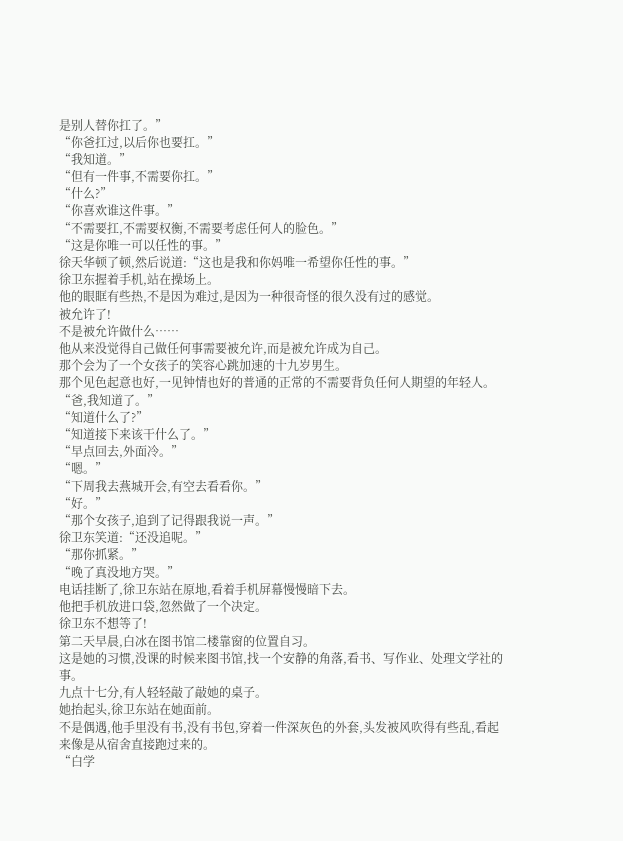是别人替你扛了。”
“你爸扛过,以后你也要扛。”
“我知道。”
“但有一件事,不需要你扛。”
“什么?”
“你喜欢谁这件事。”
“不需要扛,不需要权衡,不需要考虑任何人的脸色。”
“这是你唯一可以任性的事。”
徐天华顿了顿,然后说道:“这也是我和你妈唯一希望你任性的事。”
徐卫东握着手机,站在操场上。
他的眼眶有些热,不是因为难过,是因为一种很奇怪的很久没有过的感觉。
被允许了!
不是被允许做什么……
他从来没觉得自己做任何事需要被允许,而是被允许成为自己。
那个会为了一个女孩子的笑容心跳加速的十九岁男生。
那个见色起意也好,一见钟情也好的普通的正常的不需要背负任何人期望的年轻人。
“爸,我知道了。”
“知道什么了?”
“知道接下来该干什么了。”
“早点回去,外面冷。”
“嗯。”
“下周我去燕城开会,有空去看看你。”
“好。”
“那个女孩子,追到了记得跟我说一声。”
徐卫东笑道:“还没追呢。”
“那你抓紧。”
“晚了真没地方哭。”
电话挂断了,徐卫东站在原地,看着手机屏幕慢慢暗下去。
他把手机放进口袋,忽然做了一个决定。
徐卫东不想等了!
第二天早晨,白冰在图书馆二楼靠窗的位置自习。
这是她的习惯,没课的时候来图书馆,找一个安静的角落,看书、写作业、处理文学社的事。
九点十七分,有人轻轻敲了敲她的桌子。
她抬起头,徐卫东站在她面前。
不是偶遇,他手里没有书,没有书包,穿着一件深灰色的外套,头发被风吹得有些乱,看起来像是从宿舍直接跑过来的。
“白学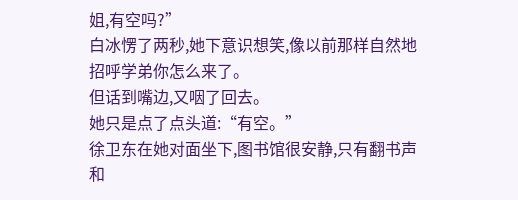姐,有空吗?”
白冰愣了两秒,她下意识想笑,像以前那样自然地招呼学弟你怎么来了。
但话到嘴边,又咽了回去。
她只是点了点头道:“有空。”
徐卫东在她对面坐下,图书馆很安静,只有翻书声和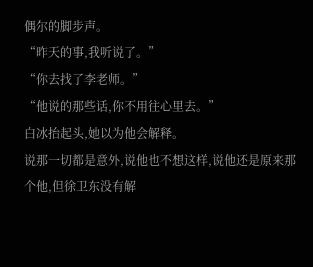偶尔的脚步声。
“昨天的事,我听说了。”
“你去找了李老师。”
“他说的那些话,你不用往心里去。”
白冰抬起头,她以为他会解释。
说那一切都是意外,说他也不想这样,说他还是原来那个他,但徐卫东没有解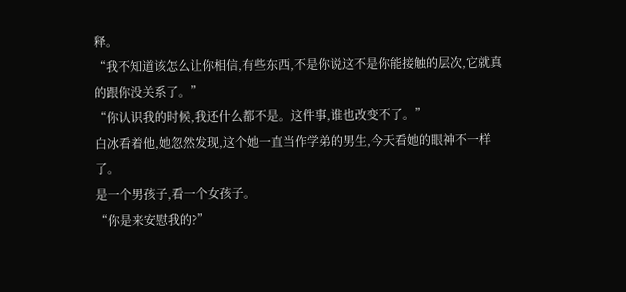释。
“我不知道该怎么让你相信,有些东西,不是你说这不是你能接触的层次,它就真的跟你没关系了。”
“你认识我的时候,我还什么都不是。这件事,谁也改变不了。”
白冰看着他,她忽然发现,这个她一直当作学弟的男生,今天看她的眼神不一样了。
是一个男孩子,看一个女孩子。
“你是来安慰我的?”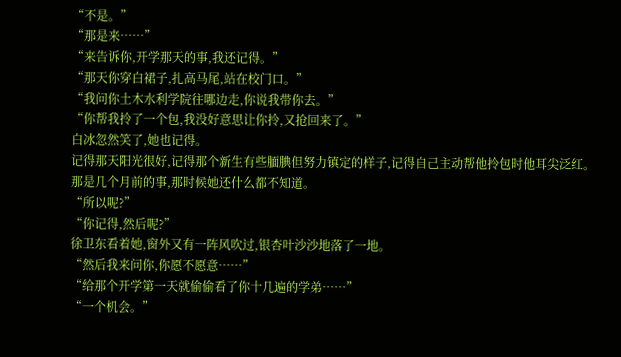“不是。”
“那是来……”
“来告诉你,开学那天的事,我还记得。”
“那天你穿白裙子,扎高马尾,站在校门口。”
“我问你土木水利学院往哪边走,你说我带你去。”
“你帮我拎了一个包,我没好意思让你拎,又抢回来了。”
白冰忽然笑了,她也记得。
记得那天阳光很好,记得那个新生有些腼腆但努力镇定的样子,记得自己主动帮他拎包时他耳尖泛红。
那是几个月前的事,那时候她还什么都不知道。
“所以呢?”
“你记得,然后呢?”
徐卫东看着她,窗外又有一阵风吹过,银杏叶沙沙地落了一地。
“然后我来问你,你愿不愿意……”
“给那个开学第一天就偷偷看了你十几遍的学弟……”
“一个机会。”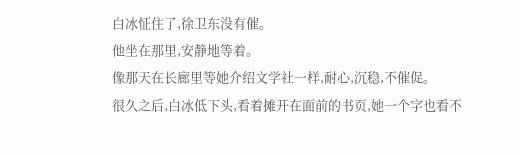白冰怔住了,徐卫东没有催。
他坐在那里,安静地等着。
像那天在长廊里等她介绍文学社一样,耐心,沉稳,不催促。
很久之后,白冰低下头,看着摊开在面前的书页,她一个字也看不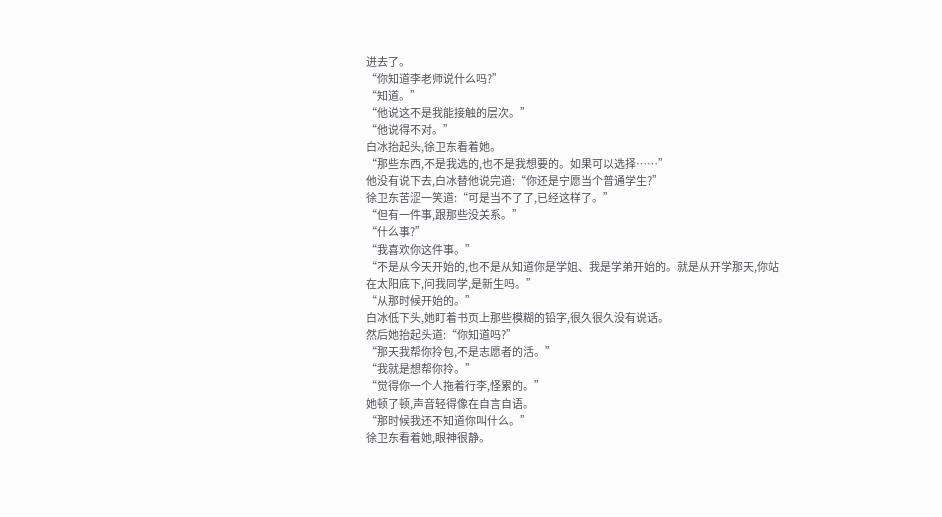进去了。
“你知道李老师说什么吗?”
“知道。”
“他说这不是我能接触的层次。”
“他说得不对。”
白冰抬起头,徐卫东看着她。
“那些东西,不是我选的,也不是我想要的。如果可以选择……”
他没有说下去,白冰替他说完道:“你还是宁愿当个普通学生?”
徐卫东苦涩一笑道:“可是当不了了,已经这样了。”
“但有一件事,跟那些没关系。”
“什么事?”
“我喜欢你这件事。”
“不是从今天开始的,也不是从知道你是学姐、我是学弟开始的。就是从开学那天,你站在太阳底下,问我同学,是新生吗。”
“从那时候开始的。”
白冰低下头,她盯着书页上那些模糊的铅字,很久很久没有说话。
然后她抬起头道:“你知道吗?”
“那天我帮你拎包,不是志愿者的活。”
“我就是想帮你拎。”
“觉得你一个人拖着行李,怪累的。”
她顿了顿,声音轻得像在自言自语。
“那时候我还不知道你叫什么。”
徐卫东看着她,眼神很静。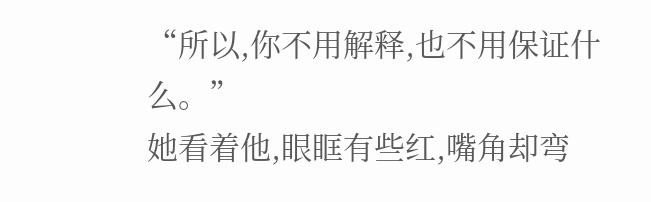“所以,你不用解释,也不用保证什么。”
她看着他,眼眶有些红,嘴角却弯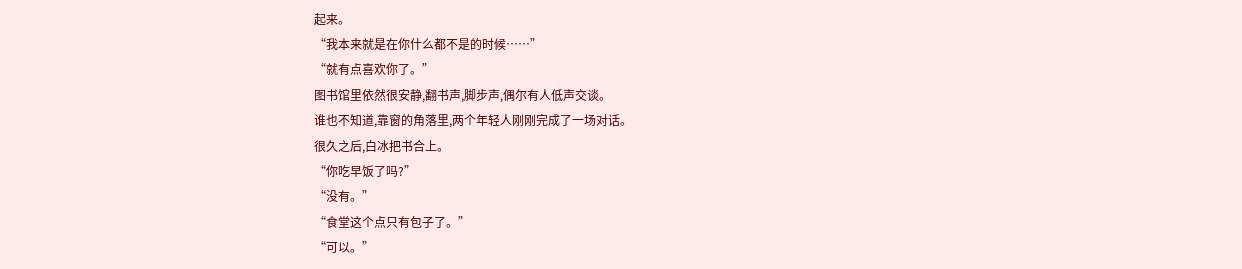起来。
“我本来就是在你什么都不是的时候……”
“就有点喜欢你了。”
图书馆里依然很安静,翻书声,脚步声,偶尔有人低声交谈。
谁也不知道,靠窗的角落里,两个年轻人刚刚完成了一场对话。
很久之后,白冰把书合上。
“你吃早饭了吗?”
“没有。”
“食堂这个点只有包子了。”
“可以。”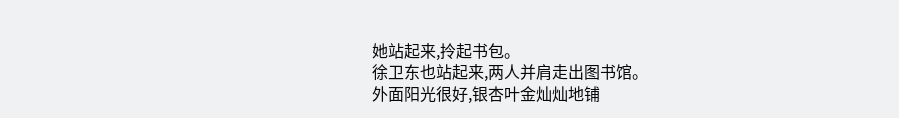她站起来,拎起书包。
徐卫东也站起来,两人并肩走出图书馆。
外面阳光很好,银杏叶金灿灿地铺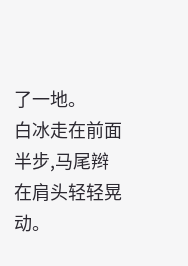了一地。
白冰走在前面半步,马尾辫在肩头轻轻晃动。